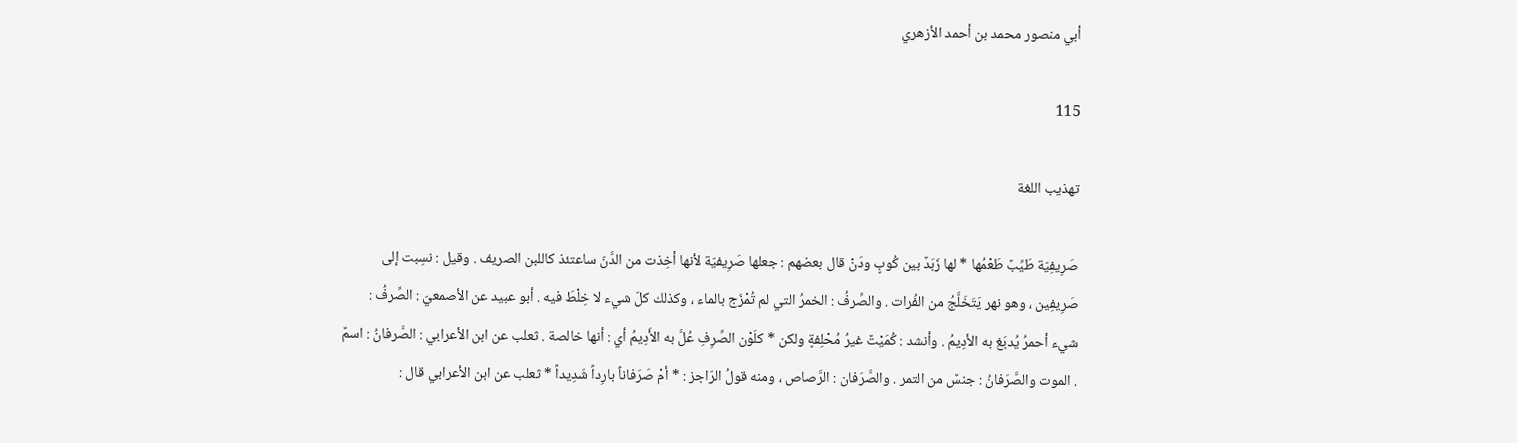أبي منصور محمد بن أحمد الأزهري

115

تهذيب اللغة

صَرِيفِيّة طَيِّبٌ طَعْمُها * لها زَبَدٌ بين كُوبٍ ودَنْ قال بعضهم : جعلها صَرِيفيّة لأنها أخِذت من الدَّنّ ساعتئذ كاللبن الصريف . وقيل : نسِبت إلى صَرِيفِين ، وهو نهر يَتَخَلَّجُ من الفُرات . والصِّرفُ : الخمرُ التي لم تُمْزَج بالماء ، وكذلك كلّ شيء لا خِلْطَ فيه . أبو عبيد عن الأصمعيّ : الصِّرفُ : شيء أحمرُ يُدبَغ به الأدِيمُ . وأنشد : كُمَيْتٌ غيرُ مُحْلِفةٍ ولكن * كلَوْن الصِّرِفِ عُلَّ به الأَدِيمُ أي : أنها خالصة . ثعلب عن ابن الأعرابي : الصَّرفانُ : اسمٌ . الموت والصَّرَفانُ : جنسٌ من التمر . والصَّرَفان : الرَّصاص ، ومنه قولُ الرّاجز : * أمْ صَرَفاناً بارِداً شَدِيداً * ثعلب عن ابن الأعرابي قال :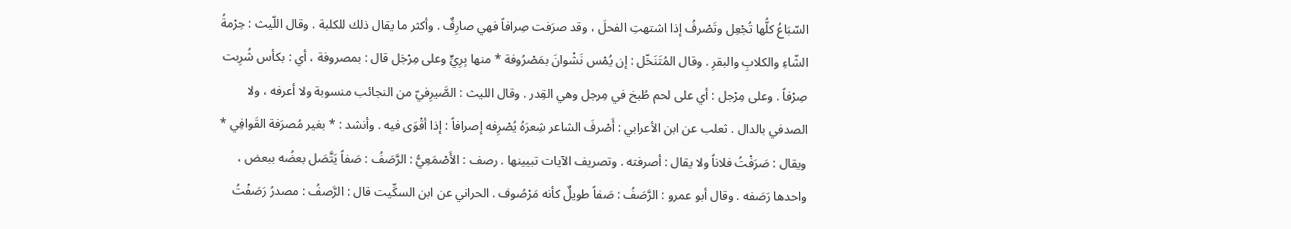السّبَاعُ كلُّها تُجْعِل وتَصْرفُ إذا اشتهتِ الفحلَ ، وقد صرَفت صِرافاً فهي صارِفٌ . وأكثر ما يقال ذلك للكلبة . وقال اللّيث : حِرْمةُ الشّاءِ والكلابِ والبقرِ . وقال المُتَنَخّل : إن يُمْس نَشْوانَ بمَصْرُوفة * منها بِرِيٍّ وعلى مِرْجَل قال : بمصروفة ، أي : بكأس شُرِبت صِرْفاً . وعلى مِرْجل : أي على لحم طُبخ في مِرجل وهي القِدر . وقال الليث : الصَّيرِفيّ من النجائب منسوبة ولا أعرفه ، ولا الصدفي بالدال . ثعلب عن ابن الأعرابي : أَصْرفَ الشاعر شِعرَهُ يُصْرِفه إصرافاً : إذا أقْوَى فيه . وأنشد : * بغير مُصرَفة القَوافِي * ويقال : صَرَفْتُ فلاناً ولا يقال : أصرفته . وتصريف الآيات تبيينها . رصف : الأَصْمَعِيُّ : الرَّصَفُ : صَفاً يَتَّصَل بعضُه ببعض ، واحدها رَصَفه . وقال أبو عمرو : الرَّصَفُ : صَفاً طويلٌ كأنه مَرْصُوف . الحراني عن ابن السكِّيت قال : الرَّصفُ : مصدرُ رَصَفْتُ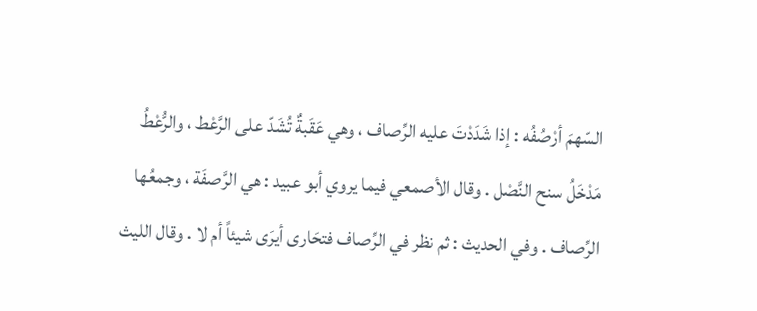السّهمَ أرْصُفُه : إذا شَدَدْتَ عليه الرِّصاف ، وهي عَقَبةٌ تُشَدّ على الرَّعْط ، والرُّعْطُ مَدْخَلُ سنح النَّصْل . وقال الأصمعي فيما يروي أبو عبيد : هي الرَّصفَة ، وجمعُها الرِّصاف . وفي الحديث : ثم نظر في الرِّصاف فتحَارى أيرَى شيئاً أم لا . وقال الليث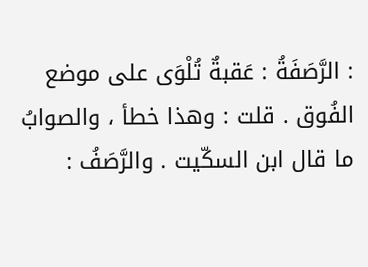: الرَّصَفَةُ : عَقبةٌ تُلْوَى على موضع الفُوق . قلت : وهذا خطأ ، والصوابُ ما قال ابن السكّيت . والرَّصَفُ :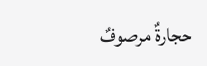حجارةٌ مرصوفٌ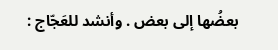بعضُها إلى بعض . وأنشد للعَجّاج :